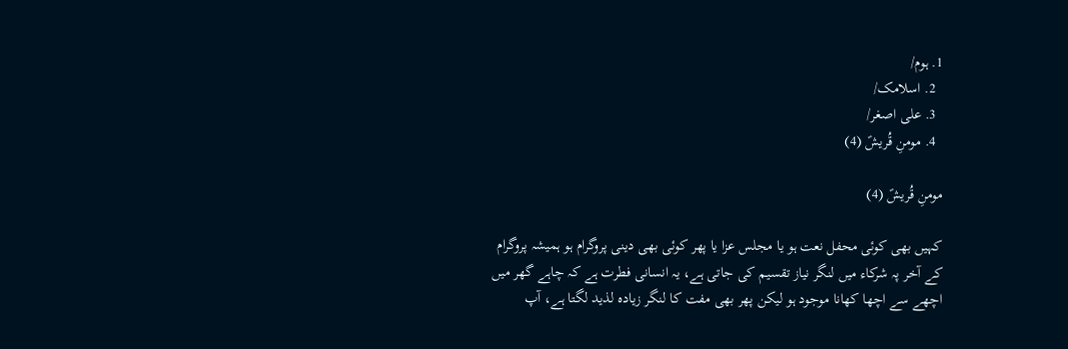1. ہوم/
  2. اسلامک/
  3. علی اصغر/
  4. مومنِ قُریشؑ (4)

مومنِ قُریشؑ (4)

کہیں بھی کوئی محفل نعت ہو یا مجلس عزا یا پھر کوئی بھی دینی پروگرام ہو ہمیشہ پروگرام کے آخر پہ شرکاء میں لنگر نیاز تقسیم کی جاتی ہے، یہ انسانی فطرت ہے کہ چاہے گھر میں اچھے سے اچھا کھانا موجود ہو لیکن پھر بھی مفت کا لنگر زیادہ لذید لگتا ہے، آپ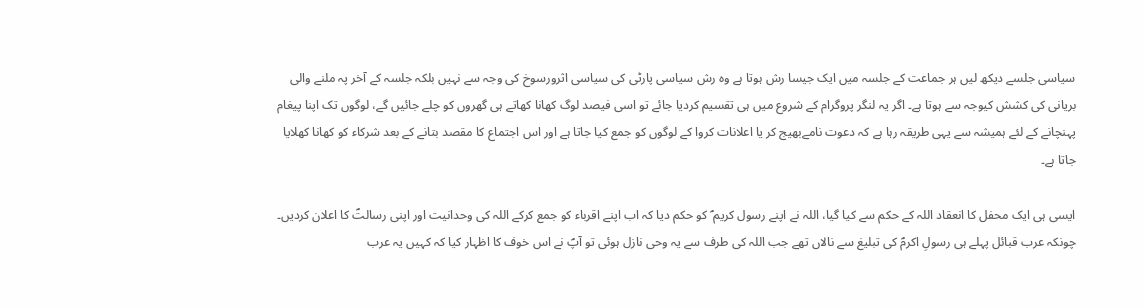سیاسی جلسے دیکھ لیں ہر جماعت کے جلسہ میں ایک جیسا رش ہوتا ہے وہ رش سیاسی پارٹی کی سیاسی اثرورسوخ کی وجہ سے نہیں بلکہ جلسہ کے آخر پہ ملنے والی بریانی کی کشش کیوجہ سے ہوتا ہے۔ اگر یہ لنگر پروگرام کے شروع میں ہی تقسیم کردیا جائے تو اسی فیصد لوگ کھانا کھاتے ہی گھروں کو چلے جائیں گے، لوگوں تک اپنا پیغام پہنچانے کے لئے ہمیشہ سے یہی طریقہ رہا ہے کہ دعوت نامےبھیج کر یا اعلانات کروا کے لوگوں کو جمع کیا جاتا ہے اور اس اجتماع کا مقصد بتانے کے بعد شرکاء کو کھانا کھلایا جاتا ہے۔

ایسی ہی ایک محفل کا انعقاد اللہ کے حکم سے کیا گیا، اللہ نے اپنے رسول کریم ؐ کو حکم دیا کہ اب اپنے اقرباء کو جمع کرکے اللہ کی وحدانیت اور اپنی رسالتؐ کا اعلان کردیں۔ چونکہ عرب قبائل پہلے ہی رسولِ اکرمؐ کی تبلیغ سے نالاں تھے جب اللہ کی طرف سے یہ وحی نازل ہوئی تو آپؐ نے اس خوف کا اظہار کیا کہ کہیں یہ عرب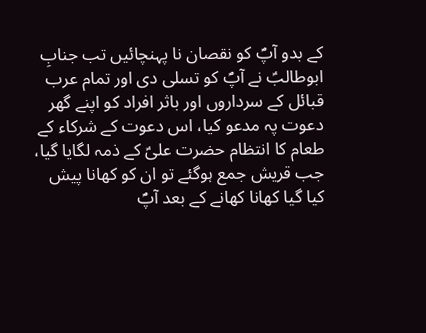کے بدو آپؐ کو نقصان نا پہنچائیں تب جنابِ ابوطالبؑ نے آپؐ کو تسلی دی اور تمام عرب قبائل کے سرداروں اور باثر افراد کو اپنے گھر دعوت پہ مدعو کیا، اس دعوت کے شرکاء کے طعام کا انتظام حضرت علیؑ کے ذمہ لگایا گیا، جب قریش جمع ہوگئے تو ان کو کھانا پیش کیا گیا کھانا کھانے کے بعد آپؐ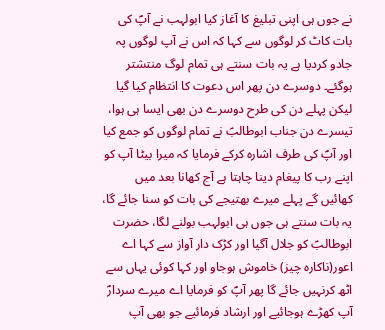نے جوں ہی اپنی تبلیغ کا آغاز کیا ابولہب نے آپؐ کی بات کاٹ کر لوگوں سے کہا کہ اس نے آپ لوگوں پہ جادو کردیا ہے یہ بات سنتے ہی تمام لوگ منتشتر ہوگئے۔ دوسرے دن پھر اس دعوت کا انتظام کیا گیا لیکن پہلے دن کی طرح دوسرے دن بھی ایسا ہی ہوا، تیسرے دن جناب ابوطالبؑ نے تمام لوگوں کو جمع کیا اور آپؐ کی طرف اشارہ کرکے فرمایا کہ میرا بیٹا آپ کو اپنے رب کا پیغام دینا چاہتا ہے آج کھانا بعد میں کھائیں گے پہلے میرے بھتیجے کی بات کو سنا جائے گا، یہ بات سنتے ہی جوں ہی ابولہب بولنے لگا، حضرت ابوطالبؑ کو جلال آگیا اور کڑک دار آواز سے کہا اے اعور(ناکارہ چیز) خاموش ہوجاو اور کہا کوئی یہاں سے اٹھ کرنہیں جائے گا پھر آپؐ کو فرمایا اے میرے سردارؐ آپ کھڑے ہوجائیے اور ارشاد فرمائیے جو بھی آپ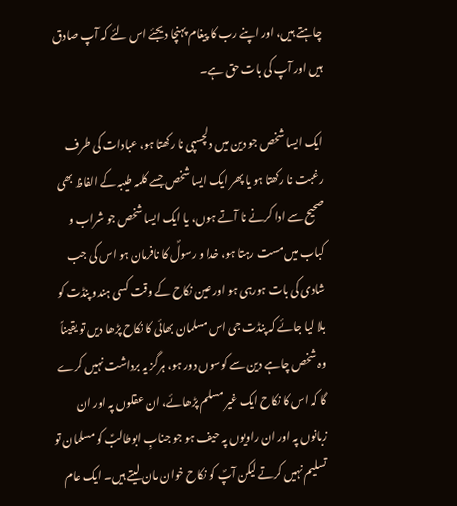چاہتے ہیں، اور اپنے رب کا پیغام پہنچا دیجئے اس لئے کہ آپ صادق ہیں اور آپ کی بات حق ہے۔

ایک ایسا شخص جو دین میں دلچسپی نا رکھتا ہو، عبادات کی طرف رغبت نا رکھتا ہو یا پھر ایک ایسا شخص جسے کلمہ طیبہ کے الفاظ بھی صحیح سے ادا کرنے نا آتے ہوں، یا ایک ایسا شخص جو شراب و کباب میں مست رہتا ہو، خدا و رسولؐ کا نافرمان ہو اس کی جب شادی کی بات ہورہی ہو اور عین نکاح کے وقت کسی ہندو پنڈت کو بلا لیا جائے کہ پنڈت جی اس مسلمان بھائی کا نکاح پڑھا دیں تو یقیناً وہ شخص چاہے دین سے کوسوں دور ہو، ہرگز یہ برداشت نہیں کرے گا کہ اس کا نکاح ایک غیر مسلم پڑھائے، ان عقلوں پہ اور ان زبانوں پہ اور ان راویوں پہ حیف ہو جو جنابِ ابوطالبؑ کو مسلمان تو تسلیم نہیں کرتے لیکن آپؐ کو نکاح خوان مان لیتے ہیں۔ ایک عام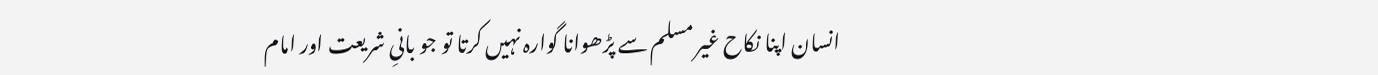انسان اپنا نکاح غیر مسلم سے پڑھوانا گوارہ نہیں کرتا تو جو بانیِ شریعت اور امام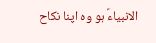الانبیاءؐ ہو وہ اپنا نکاح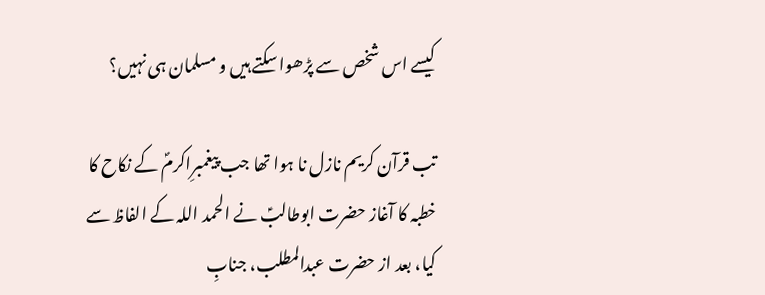کیسے اس شخص سے پڑھوا سکتے ہیں و مسلمان ہی نہیں؟

تب قرآن کریم نازل نا ہوا تھا جب پیغمبرِاکرمؐ کے نکاح کا خطبہ کا آغاز حضرت ابوطالبؑ نے الحمد اللہ کے الفاظ سے کیا، بعد از حضرت عبدالمطلب، جنابِ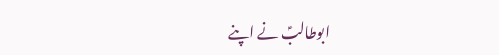ابوطالبؑ نے اپنے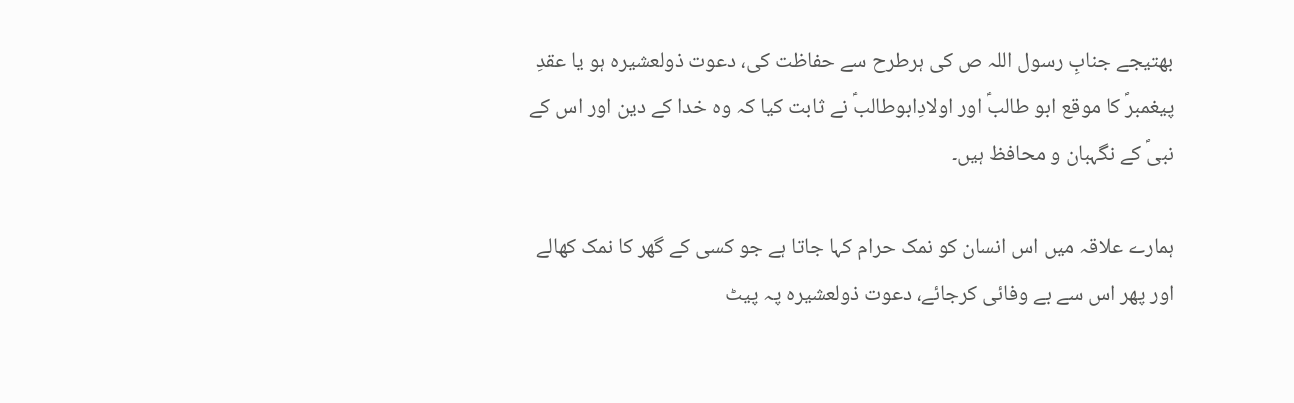بھتیجے جنابِ رسول اللہ ص کی ہرطرح سے حفاظت کی، دعوت ذولعشیرہ ہو یا عقدِ پیغمبرؐ کا موقع ابو طالبؑ اور اولادِابوطالبؑ نے ثابت کیا کہ وہ خدا کے دین اور اس کے نبیؐ کے نگہبان و محافظ ہیں۔

ہمارے علاقہ میں اس انسان کو نمک حرام کہا جاتا ہے جو کسی کے گھر کا نمک کھالے اور پھر اس سے بے وفائی کرجائے، دعوت ذولعشیرہ پہ پیٹ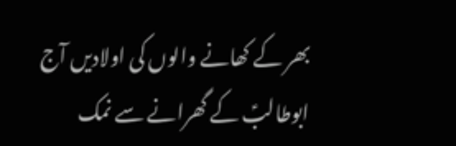بھر کے کھانے والوں کی اولادیں آج ابوطالبؑ کے گھرانے سے نمک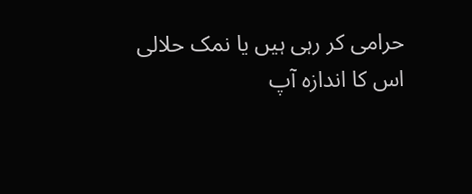حرامی کر رہی ہیں یا نمک حلالی اس کا اندازہ آپ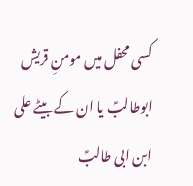کسی محفل میں مومنِ قریش ابوطالبؑ یا ان کے بیٹے علی ابن ابی طالبؑ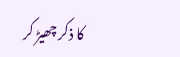کا ذکر چھیڑ کر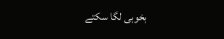بخوبی لگا سکتے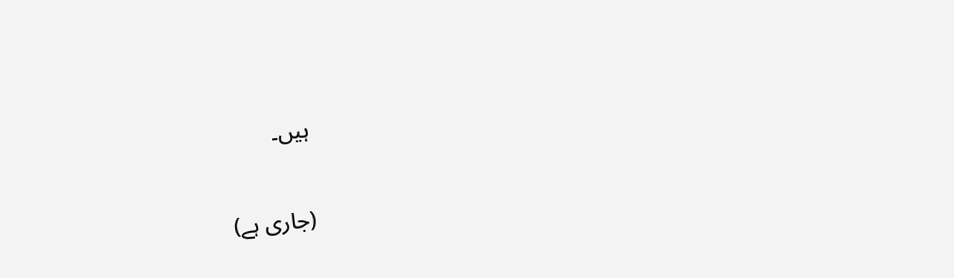ہیں۔

(جاری ہے)